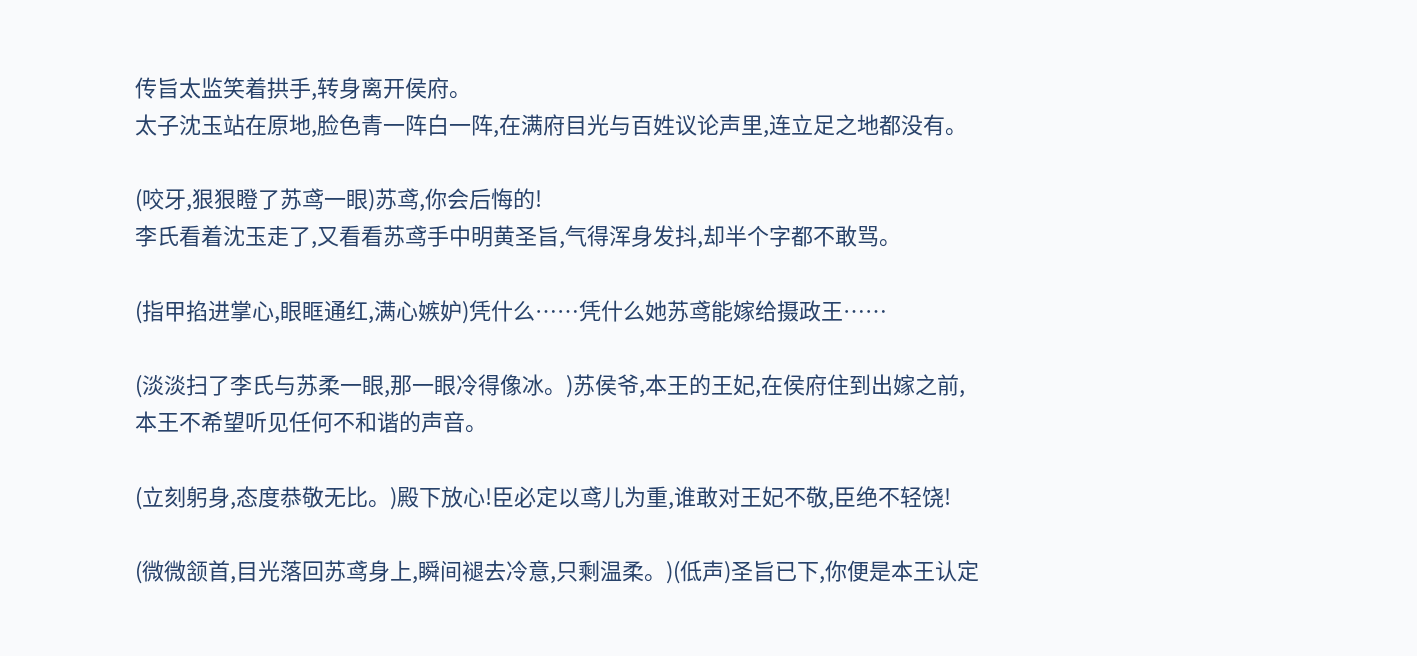传旨太监笑着拱手,转身离开侯府。
太子沈玉站在原地,脸色青一阵白一阵,在满府目光与百姓议论声里,连立足之地都没有。

(咬牙,狠狠瞪了苏鸢一眼)苏鸢,你会后悔的!
李氏看着沈玉走了,又看看苏鸢手中明黄圣旨,气得浑身发抖,却半个字都不敢骂。

(指甲掐进掌心,眼眶通红,满心嫉妒)凭什么……凭什么她苏鸢能嫁给摄政王……

(淡淡扫了李氏与苏柔一眼,那一眼冷得像冰。)苏侯爷,本王的王妃,在侯府住到出嫁之前,本王不希望听见任何不和谐的声音。

(立刻躬身,态度恭敬无比。)殿下放心!臣必定以鸢儿为重,谁敢对王妃不敬,臣绝不轻饶!

(微微颔首,目光落回苏鸢身上,瞬间褪去冷意,只剩温柔。)(低声)圣旨已下,你便是本王认定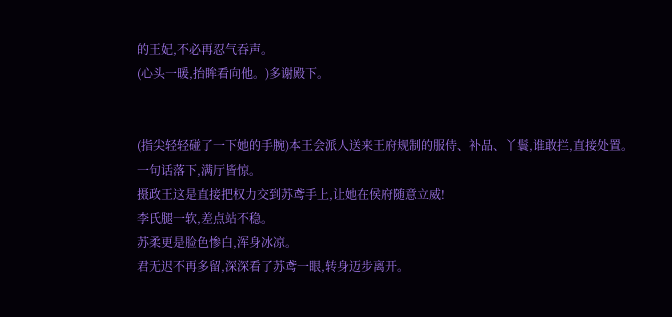的王妃,不必再忍气吞声。
(心头一暖,抬眸看向他。)多谢殿下。


(指尖轻轻碰了一下她的手腕)本王会派人送来王府规制的服侍、补品、丫鬟,谁敢拦,直接处置。
一句话落下,满厅皆惊。
摄政王这是直接把权力交到苏鸢手上,让她在侯府随意立威!
李氏腿一软,差点站不稳。
苏柔更是脸色惨白,浑身冰凉。
君无迟不再多留,深深看了苏鸢一眼,转身迈步离开。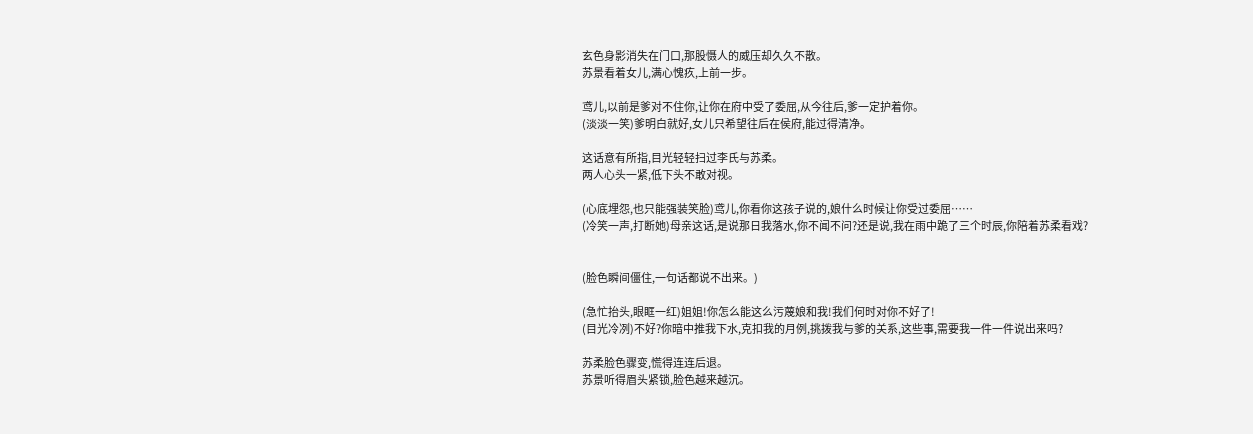玄色身影消失在门口,那股慑人的威压却久久不散。
苏景看着女儿,满心愧疚,上前一步。

鸢儿,以前是爹对不住你,让你在府中受了委屈,从今往后,爹一定护着你。
(淡淡一笑)爹明白就好,女儿只希望往后在侯府,能过得清净。

这话意有所指,目光轻轻扫过李氏与苏柔。
两人心头一紧,低下头不敢对视。

(心底埋怨,也只能强装笑脸)鸢儿,你看你这孩子说的,娘什么时候让你受过委屈……
(冷笑一声,打断她)母亲这话,是说那日我落水,你不闻不问?还是说,我在雨中跪了三个时辰,你陪着苏柔看戏?


(脸色瞬间僵住,一句话都说不出来。)

(急忙抬头,眼眶一红)姐姐!你怎么能这么污蔑娘和我!我们何时对你不好了!
(目光冷冽)不好?你暗中推我下水,克扣我的月例,挑拨我与爹的关系,这些事,需要我一件一件说出来吗?

苏柔脸色骤变,慌得连连后退。
苏景听得眉头紧锁,脸色越来越沉。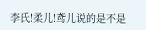李氏!柔儿!鸢儿说的是不是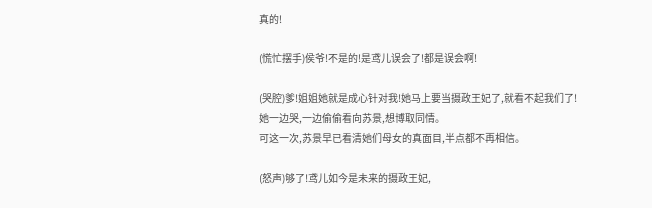真的!

(慌忙摆手)侯爷!不是的!是鸢儿误会了!都是误会啊!

(哭腔)爹!姐姐她就是成心针对我!她马上要当摄政王妃了,就看不起我们了!
她一边哭,一边偷偷看向苏景,想博取同情。
可这一次,苏景早已看清她们母女的真面目,半点都不再相信。

(怒声)够了!鸢儿如今是未来的摄政王妃,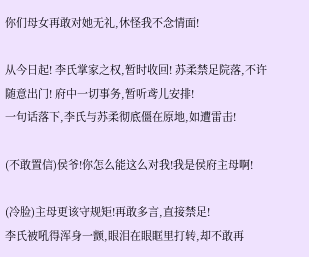你们母女再敢对她无礼,休怪我不念情面!

从今日起! 李氏掌家之权,暂时收回! 苏柔禁足院落,不许随意出门! 府中一切事务,暂听鸢儿安排!
一句话落下,李氏与苏柔彻底僵在原地,如遭雷击!

(不敢置信)侯爷!你怎么能这么对我!我是侯府主母啊!

(冷脸)主母更该守规矩!再敢多言,直接禁足!
李氏被吼得浑身一颤,眼泪在眼眶里打转,却不敢再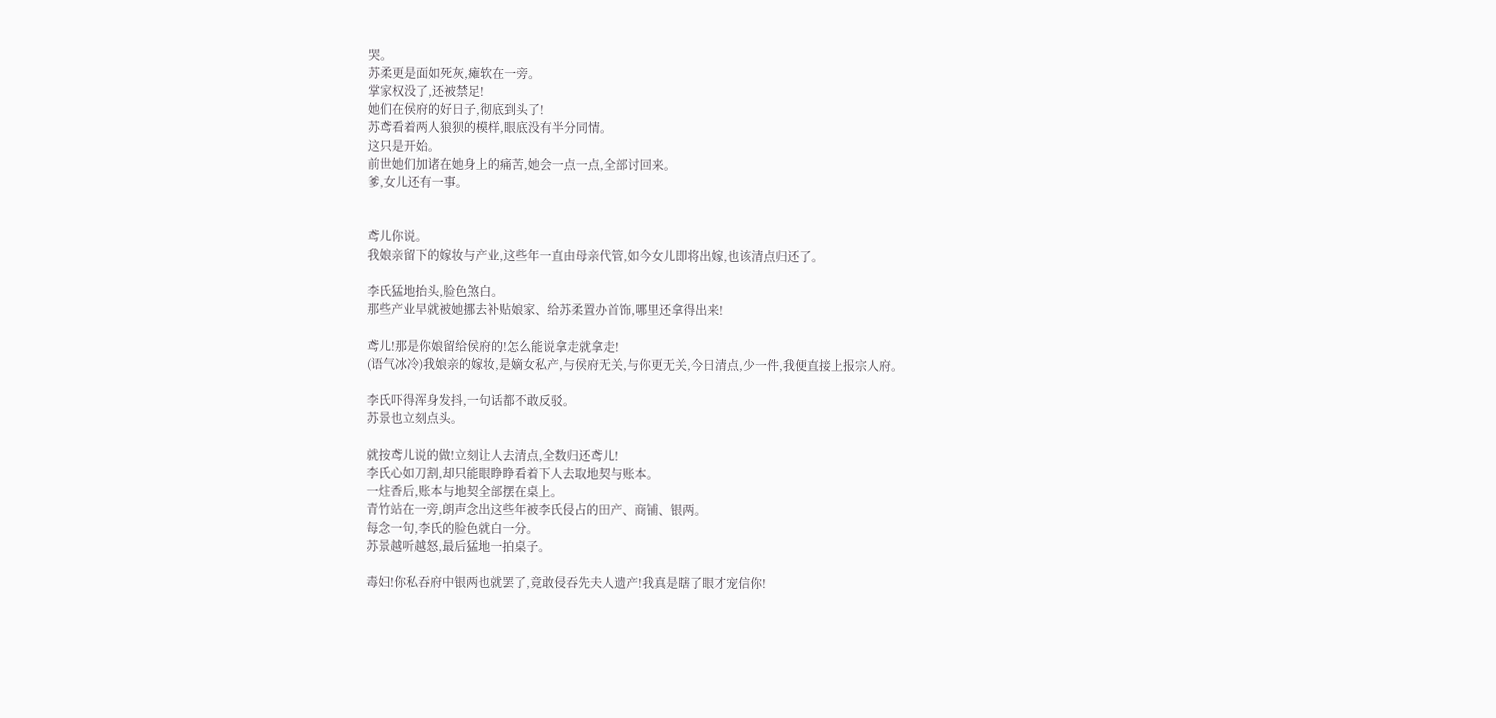哭。
苏柔更是面如死灰,瘫软在一旁。
掌家权没了,还被禁足!
她们在侯府的好日子,彻底到头了!
苏鸢看着两人狼狈的模样,眼底没有半分同情。
这只是开始。
前世她们加诸在她身上的痛苦,她会一点一点,全部讨回来。
爹,女儿还有一事。


鸢儿你说。
我娘亲留下的嫁妆与产业,这些年一直由母亲代管,如今女儿即将出嫁,也该清点归还了。

李氏猛地抬头,脸色煞白。
那些产业早就被她挪去补贴娘家、给苏柔置办首饰,哪里还拿得出来!

鸢儿!那是你娘留给侯府的!怎么能说拿走就拿走!
(语气冰冷)我娘亲的嫁妆,是嫡女私产,与侯府无关,与你更无关,今日清点,少一件,我便直接上报宗人府。

李氏吓得浑身发抖,一句话都不敢反驳。
苏景也立刻点头。

就按鸢儿说的做!立刻让人去清点,全数归还鸢儿!
李氏心如刀割,却只能眼睁睁看着下人去取地契与账本。
一炷香后,账本与地契全部摆在桌上。
青竹站在一旁,朗声念出这些年被李氏侵占的田产、商铺、银两。
每念一句,李氏的脸色就白一分。
苏景越听越怒,最后猛地一拍桌子。

毒妇!你私吞府中银两也就罢了,竟敢侵吞先夫人遗产!我真是瞎了眼才宠信你!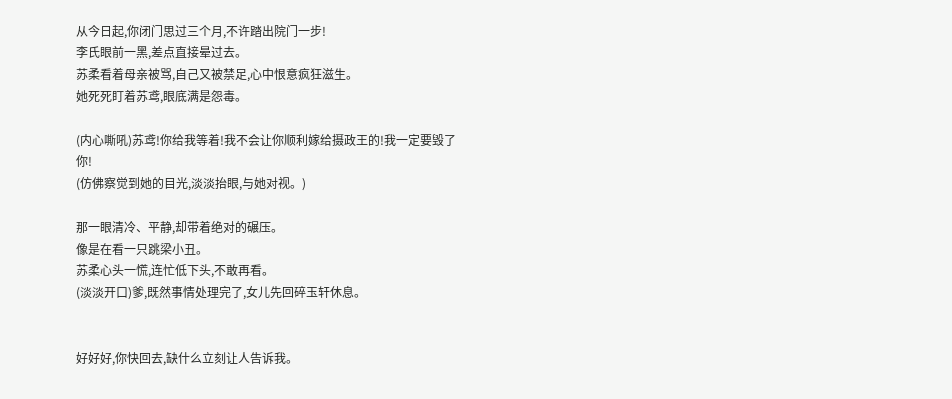从今日起,你闭门思过三个月,不许踏出院门一步!
李氏眼前一黑,差点直接晕过去。
苏柔看着母亲被骂,自己又被禁足,心中恨意疯狂滋生。
她死死盯着苏鸢,眼底满是怨毒。

(内心嘶吼)苏鸢!你给我等着!我不会让你顺利嫁给摄政王的!我一定要毁了你!
(仿佛察觉到她的目光,淡淡抬眼,与她对视。)

那一眼清冷、平静,却带着绝对的碾压。
像是在看一只跳梁小丑。
苏柔心头一慌,连忙低下头,不敢再看。
(淡淡开口)爹,既然事情处理完了,女儿先回碎玉轩休息。


好好好,你快回去,缺什么立刻让人告诉我。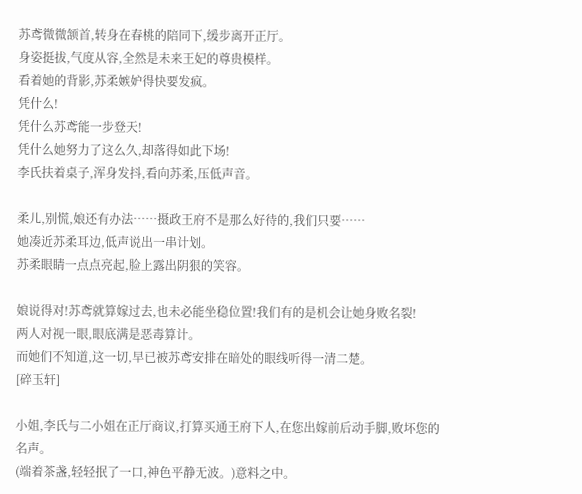苏鸢微微颔首,转身在春桃的陪同下,缓步离开正厅。
身姿挺拔,气度从容,全然是未来王妃的尊贵模样。
看着她的背影,苏柔嫉妒得快要发疯。
凭什么!
凭什么苏鸢能一步登天!
凭什么她努力了这么久,却落得如此下场!
李氏扶着桌子,浑身发抖,看向苏柔,压低声音。

柔儿,别慌,娘还有办法……摄政王府不是那么好待的,我们只要……
她凑近苏柔耳边,低声说出一串计划。
苏柔眼睛一点点亮起,脸上露出阴狠的笑容。

娘说得对!苏鸢就算嫁过去,也未必能坐稳位置!我们有的是机会让她身败名裂!
两人对视一眼,眼底满是恶毒算计。
而她们不知道,这一切,早已被苏鸢安排在暗处的眼线听得一清二楚。
[碎玉轩]

小姐,李氏与二小姐在正厅商议,打算买通王府下人,在您出嫁前后动手脚,败坏您的名声。
(端着茶盏,轻轻抿了一口,神色平静无波。)意料之中。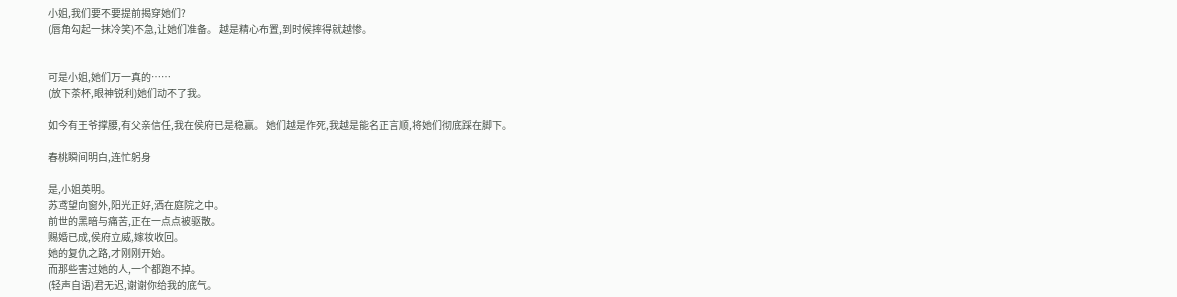小姐,我们要不要提前揭穿她们?
(唇角勾起一抹冷笑)不急,让她们准备。 越是精心布置,到时候摔得就越惨。


可是小姐,她们万一真的……
(放下茶杯,眼神锐利)她们动不了我。

如今有王爷撑腰,有父亲信任,我在侯府已是稳赢。 她们越是作死,我越是能名正言顺,将她们彻底踩在脚下。

春桃瞬间明白,连忙躬身

是,小姐英明。
苏鸢望向窗外,阳光正好,洒在庭院之中。
前世的黑暗与痛苦,正在一点点被驱散。
赐婚已成,侯府立威,嫁妆收回。
她的复仇之路,才刚刚开始。
而那些害过她的人,一个都跑不掉。
(轻声自语)君无迟,谢谢你给我的底气。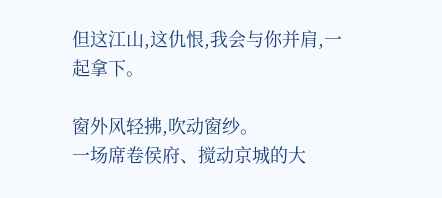但这江山,这仇恨,我会与你并肩,一起拿下。

窗外风轻拂,吹动窗纱。
一场席卷侯府、搅动京城的大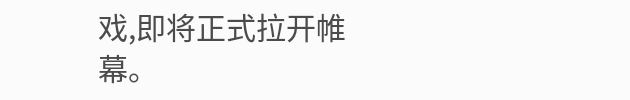戏,即将正式拉开帷幕。